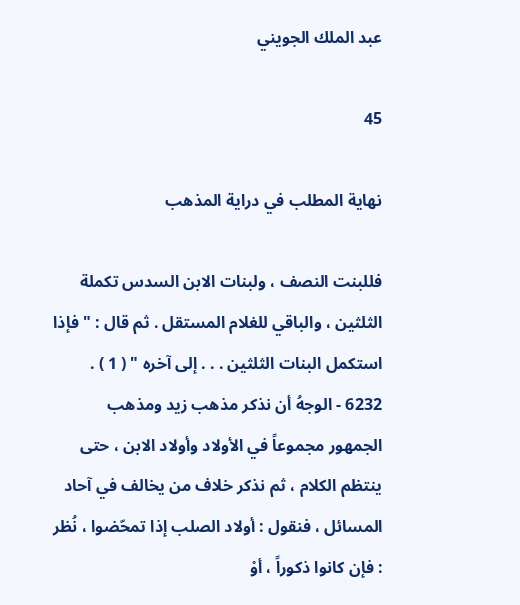عبد الملك الجويني

45

نهاية المطلب في دراية المذهب

فللبنت النصف ، ولبنات الابن السدس تكملة الثلثين ، والباقي للغلام المستقل . ثم قال : " فإذا استكمل البنات الثلثين . . . إلى آخره " ( 1 ) . 6232 - الوجهُ أن نذكر مذهب زيد ومذهب الجمهور مجموعاً في الأولاد وأولاد الابن ، حتى ينتظم الكلام ، ثم نذكر خلاف من يخالف في آحاد المسائل ، فنقول : أولاد الصلب إذا تمحّضوا ، نُظر : فإن كانوا ذكوراً ، أوْ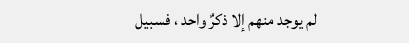لم يوجد منهم إلا ذكرٌ واحد ، فسبيل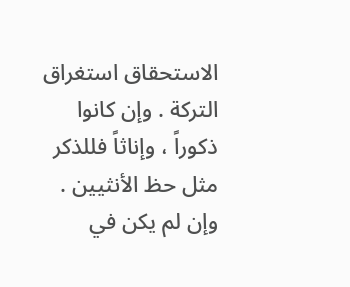الاستحقاق استغراق التركة . وإن كانوا ذكوراً ، وإناثاً فللذكر مثل حظ الأنثيين . وإن لم يكن في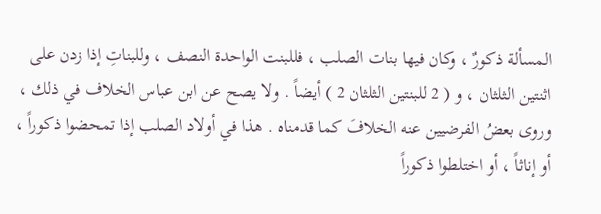المسألة ذكورٌ ، وكان فيها بنات الصلب ، فللبنت الواحدة النصف ، وللبناتِ إذا زدن على اثنتين الثلثان ، و ( 2 للبنتين الثلثان 2 ) أيضاً . ولا يصح عن ابن عباس الخلاف في ذلك ، وروى بعضُ الفرضيين عنه الخلافَ كما قدمناه . هذا في أولاد الصلب إذا تمحضوا ذكوراً ، أو إناثاً ، أو اختلطوا ذكوراً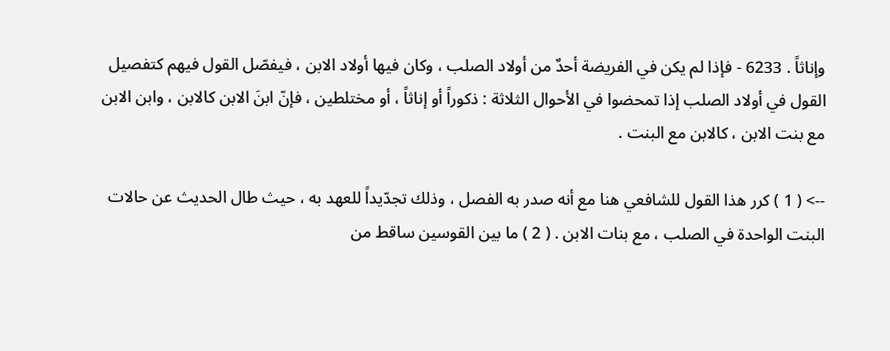وإناثاً . 6233 - فإذا لم يكن في الفريضة أحدٌ من أولاد الصلب ، وكان فيها أولاد الابن ، فيفصّل القول فيهم كتفصيل القول في أولاد الصلب إذا تمحضوا في الأحوال الثلاثة : ذكوراً أو إناثاً ، أو مختلطين ، فإنّ ابنَ الابن كالابن ، وابن الابن مع بنت الابن ، كالابن مع البنت .

--> ( 1 ) كرر هذا القول للشافعي هنا مع أنه صدر به الفصل ، وذلك تجدّيداً للعهد به ، حيث طال الحديث عن حالات البنت الواحدة في الصلب ، مع بنات الابن . ( 2 ) ما بين القوسين ساقط من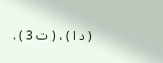( د ا ) ، ( ت 3 ) .